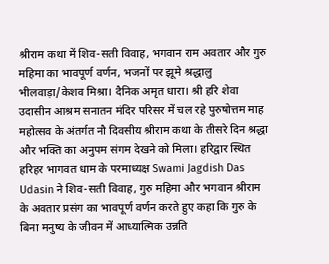श्रीराम कथा में शिव-सती विवाह, भगवान राम अवतार और गुरु महिमा का भावपूर्ण वर्णन, भजनों पर झूमे श्रद्धालु
भीलवाड़ा/केशव मिश्रा। दैनिक अमृत धारा। श्री हरि शेवा उदासीन आश्रम सनातन मंदिर परिसर में चल रहे पुरुषोत्तम माह महोत्सव के अंतर्गत नौ दिवसीय श्रीराम कथा के तीसरे दिन श्रद्धा और भक्ति का अनुपम संगम देखने को मिला। हरिद्वार स्थित हरिहर भागवत धाम के परमाध्यक्ष Swami Jagdish Das Udasin ने शिव-सती विवाह, गुरु महिमा और भगवान श्रीराम के अवतार प्रसंग का भावपूर्ण वर्णन करते हुए कहा कि गुरु के बिना मनुष्य के जीवन में आध्यात्मिक उन्नति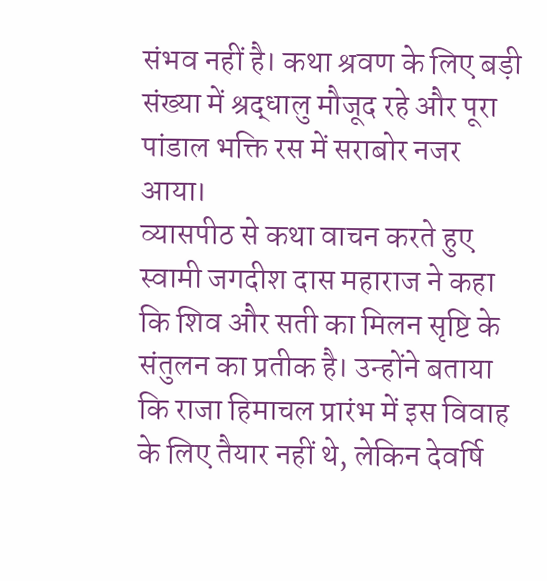संभव नहीं है। कथा श्रवण के लिए बड़ी संख्या में श्रद्धालु मौजूद रहे और पूरा पांडाल भक्ति रस में सराबोर नजर आया।
व्यासपीठ से कथा वाचन करते हुए स्वामी जगदीश दास महाराज ने कहा कि शिव और सती का मिलन सृष्टि के संतुलन का प्रतीक है। उन्होंने बताया कि राजा हिमाचल प्रारंभ में इस विवाह के लिए तैयार नहीं थे, लेकिन देवर्षि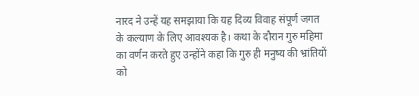नारद ने उन्हें यह समझाया कि यह दिव्य विवाह संपूर्ण जगत के कल्याण के लिए आवश्यक है। कथा के दौरान गुरु महिमा का वर्णन करते हुए उन्होंने कहा कि गुरु ही मनुष्य की भ्रांतियों को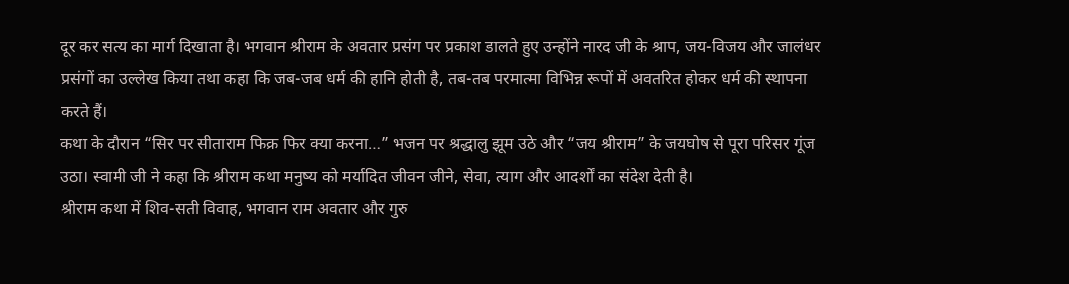दूर कर सत्य का मार्ग दिखाता है। भगवान श्रीराम के अवतार प्रसंग पर प्रकाश डालते हुए उन्होंने नारद जी के श्राप, जय-विजय और जालंधर प्रसंगों का उल्लेख किया तथा कहा कि जब-जब धर्म की हानि होती है, तब-तब परमात्मा विभिन्न रूपों में अवतरित होकर धर्म की स्थापना करते हैं।
कथा के दौरान “सिर पर सीताराम फिक्र फिर क्या करना…” भजन पर श्रद्धालु झूम उठे और “जय श्रीराम” के जयघोष से पूरा परिसर गूंज उठा। स्वामी जी ने कहा कि श्रीराम कथा मनुष्य को मर्यादित जीवन जीने, सेवा, त्याग और आदर्शों का संदेश देती है।
श्रीराम कथा में शिव-सती विवाह, भगवान राम अवतार और गुरु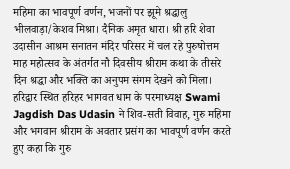महिमा का भावपूर्ण वर्णन, भजनों पर झूमे श्रद्धालु
भीलवाड़ा/केशव मिश्रा। दैनिक अमृत धारा। श्री हरि शेवा उदासीन आश्रम सनातन मंदिर परिसर में चल रहे पुरुषोत्तम माह महोत्सव के अंतर्गत नौ दिवसीय श्रीराम कथा के तीसरे दिन श्रद्धा और भक्ति का अनुपम संगम देखने को मिला। हरिद्वार स्थित हरिहर भागवत धाम के परमाध्यक्ष Swami Jagdish Das Udasin ने शिव-सती विवाह, गुरु महिमा और भगवान श्रीराम के अवतार प्रसंग का भावपूर्ण वर्णन करते हुए कहा कि गुरु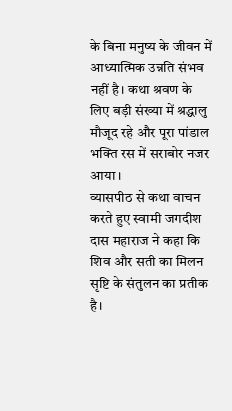के बिना मनुष्य के जीवन में आध्यात्मिक उन्नति संभव नहीं है। कथा श्रवण के लिए बड़ी संख्या में श्रद्धालु मौजूद रहे और पूरा पांडाल भक्ति रस में सराबोर नजर आया।
व्यासपीठ से कथा वाचन करते हुए स्वामी जगदीश दास महाराज ने कहा कि शिव और सती का मिलन सृष्टि के संतुलन का प्रतीक है।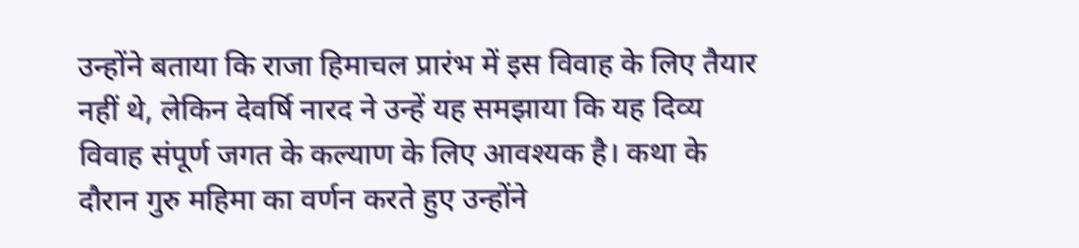उन्होंने बताया कि राजा हिमाचल प्रारंभ में इस विवाह के लिए तैयार नहीं थे, लेकिन देवर्षि नारद ने उन्हें यह समझाया कि यह दिव्य विवाह संपूर्ण जगत के कल्याण के लिए आवश्यक है। कथा के दौरान गुरु महिमा का वर्णन करते हुए उन्होंने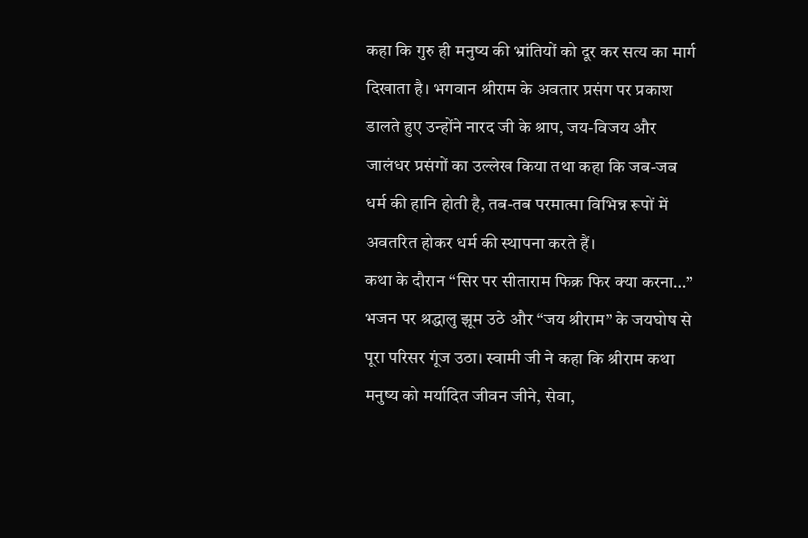कहा कि गुरु ही मनुष्य की भ्रांतियों को दूर कर सत्य का मार्ग दिखाता है। भगवान श्रीराम के अवतार प्रसंग पर प्रकाश डालते हुए उन्होंने नारद जी के श्राप, जय-विजय और जालंधर प्रसंगों का उल्लेख किया तथा कहा कि जब-जब धर्म की हानि होती है, तब-तब परमात्मा विभिन्न रूपों में अवतरित होकर धर्म की स्थापना करते हैं।
कथा के दौरान “सिर पर सीताराम फिक्र फिर क्या करना…” भजन पर श्रद्धालु झूम उठे और “जय श्रीराम” के जयघोष से पूरा परिसर गूंज उठा। स्वामी जी ने कहा कि श्रीराम कथा मनुष्य को मर्यादित जीवन जीने, सेवा,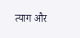त्याग और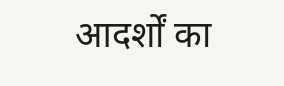आदर्शों का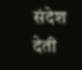संदेश देती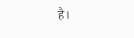है।